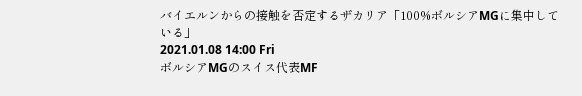バイエルンからの接触を否定するザカリア「100%ボルシアMGに集中している」
2021.01.08 14:00 Fri
ボルシアMGのスイス代表MF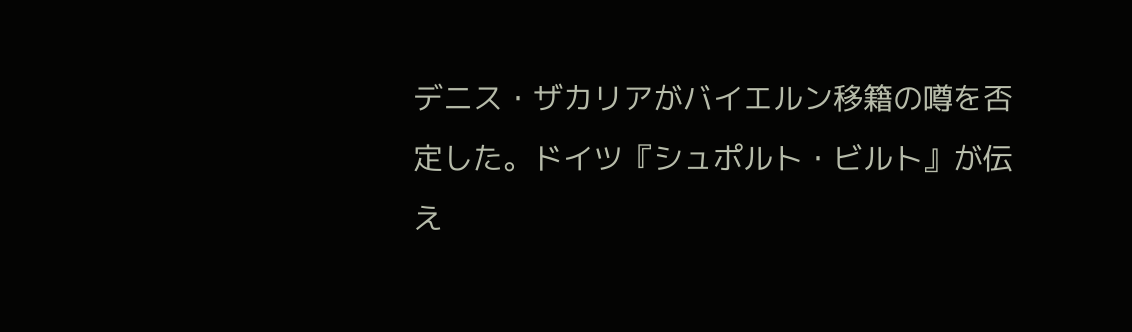デニス・ザカリアがバイエルン移籍の噂を否定した。ドイツ『シュポルト・ビルト』が伝え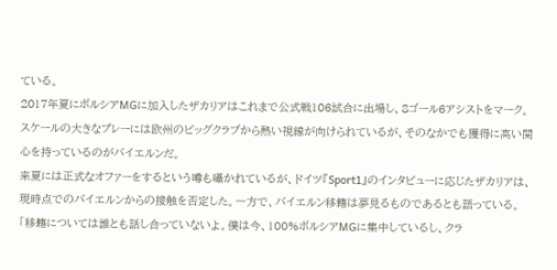ている。
2017年夏にボルシアMGに加入したザカリアはこれまで公式戦106試合に出場し、8ゴール6アシストをマーク。スケールの大きなプレーには欧州のビッグクラブから熱い視線が向けられているが、そのなかでも獲得に高い関心を持っているのがバイエルンだ。
来夏には正式なオファーをするという噂も囁かれているが、ドイツ『Sport1』のインタビューに応じたザカリアは、現時点でのバイエルンからの接触を否定した。一方で、バイエルン移籍は夢見るものであるとも語っている。
「移籍については誰とも話し合っていないよ。僕は今、100%ボルシアMGに集中しているし、クラ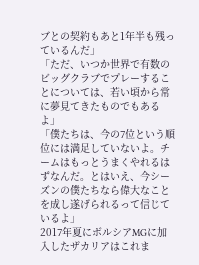ブとの契約もあと1年半も残っているんだ」
「ただ、いつか世界で有数のビッグクラブでプレーすることについては、若い頃から常に夢見てきたものでもあるよ」
「僕たちは、今の7位という順位には満足していないよ。チームはもっとうまくやれるはずなんだ。とはいえ、今シーズンの僕たちなら偉大なことを成し遂げられるって信じているよ」
2017年夏にボルシアMGに加入したザカリアはこれま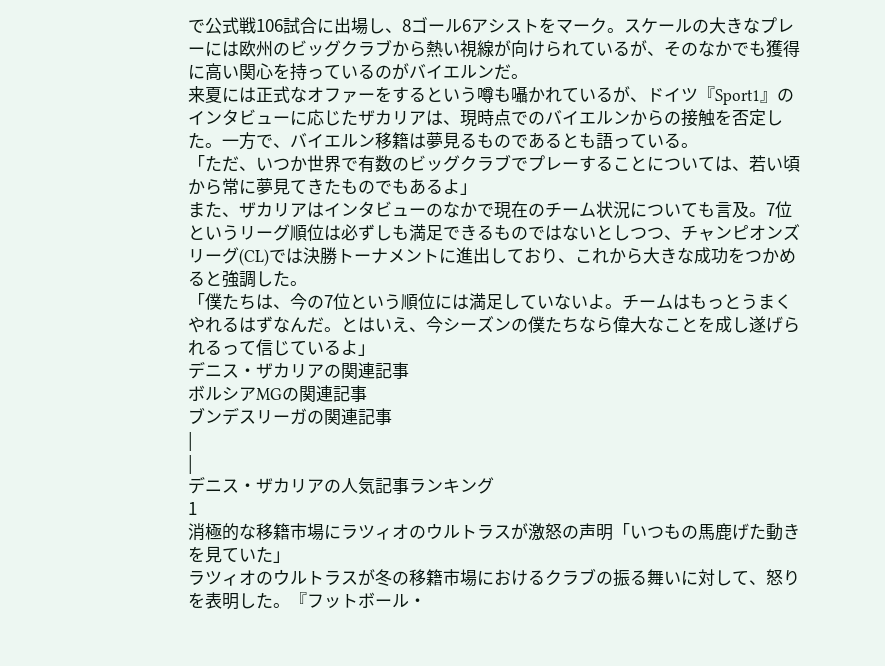で公式戦106試合に出場し、8ゴール6アシストをマーク。スケールの大きなプレーには欧州のビッグクラブから熱い視線が向けられているが、そのなかでも獲得に高い関心を持っているのがバイエルンだ。
来夏には正式なオファーをするという噂も囁かれているが、ドイツ『Sport1』のインタビューに応じたザカリアは、現時点でのバイエルンからの接触を否定した。一方で、バイエルン移籍は夢見るものであるとも語っている。
「ただ、いつか世界で有数のビッグクラブでプレーすることについては、若い頃から常に夢見てきたものでもあるよ」
また、ザカリアはインタビューのなかで現在のチーム状況についても言及。7位というリーグ順位は必ずしも満足できるものではないとしつつ、チャンピオンズリーグ(CL)では決勝トーナメントに進出しており、これから大きな成功をつかめると強調した。
「僕たちは、今の7位という順位には満足していないよ。チームはもっとうまくやれるはずなんだ。とはいえ、今シーズンの僕たちなら偉大なことを成し遂げられるって信じているよ」
デニス・ザカリアの関連記事
ボルシアMGの関連記事
ブンデスリーガの関連記事
|
|
デニス・ザカリアの人気記事ランキング
1
消極的な移籍市場にラツィオのウルトラスが激怒の声明「いつもの馬鹿げた動きを見ていた」
ラツィオのウルトラスが冬の移籍市場におけるクラブの振る舞いに対して、怒りを表明した。『フットボール・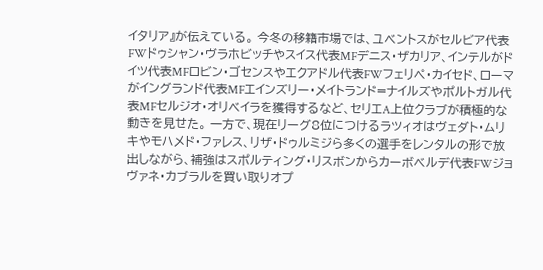イタリア』が伝えている。 今冬の移籍市場では、ユベントスがセルビア代表FWドゥシャン・ヴラホビッチやスイス代表MFデニス・ザカリア、インテルがドイツ代表MFロビン・ゴセンスやエクアドル代表FWフェリペ・カイセド、ローマがイングランド代表MFエインズリー・メイトランド=ナイルズやポルトガル代表MFセルジオ・オリベイラを獲得するなど、セリエA上位クラブが積極的な動きを見せた。 一方で、現在リーグ8位につけるラツィオはヴェダト・ムリキやモハメド・ファレス、リザ・ドゥルミジら多くの選手をレンタルの形で放出しながら、補強はスポルティング・リスボンからカーボベルデ代表FWジョヴァネ・カブラルを買い取りオプ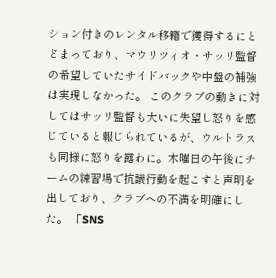ション付きのレンタル移籍で獲得するにとどまっており、マウリツィオ・サッリ監督の希望していたサイドバックや中盤の補強は実現しなかった。 このクラブの動きに対してはサッリ監督も大いに失望し怒りを感じていると報じられているが、ウルトラスも同様に怒りを露わに。木曜日の午後にチームの練習場で抗議行動を起こすと声明を出しており、クラブへの不満を明確にした。 「SNS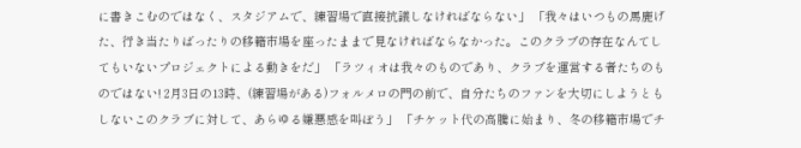に書きこむのではなく、スタジアムで、練習場で直接抗議しなければならない」 「我々はいつもの馬鹿げた、行き当たりばったりの移籍市場を座ったままで見なければならなかった。このクラブの存在なんてしてもいないプロジェクトによる動きをだ」 「ラツィオは我々のものであり、クラブを運営する者たちのものではない! 2月3日の13時、(練習場がある)フォルメロの門の前で、自分たちのファンを大切にしようともしないこのクラブに対して、あらゆる嫌悪感を叫ぼう」 「チケット代の高騰に始まり、冬の移籍市場でチ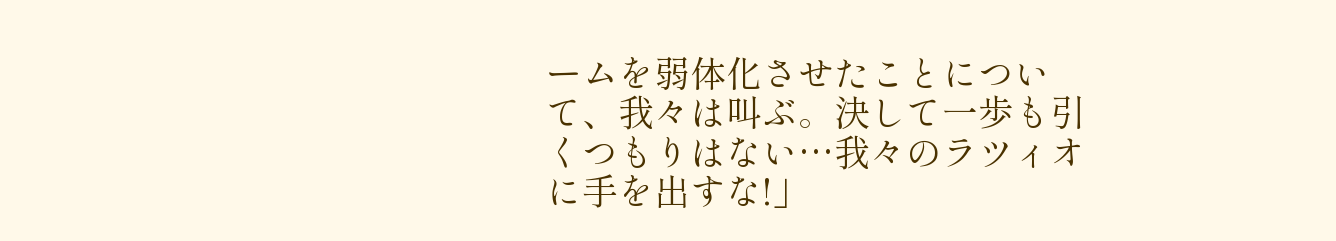ームを弱体化させたことについて、我々は叫ぶ。決して一歩も引くつもりはない…我々のラツィオに手を出すな!」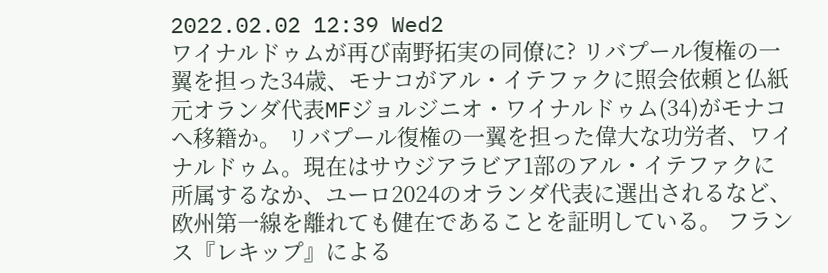2022.02.02 12:39 Wed2
ワイナルドゥムが再び南野拓実の同僚に? リバプール復権の一翼を担った34歳、モナコがアル・イテファクに照会依頼と仏紙
元オランダ代表MFジョルジニオ・ワイナルドゥム(34)がモナコへ移籍か。 リバプール復権の一翼を担った偉大な功労者、ワイナルドゥム。現在はサウジアラビア1部のアル・イテファクに所属するなか、ユーロ2024のオランダ代表に選出されるなど、欧州第一線を離れても健在であることを証明している。 フランス『レキップ』による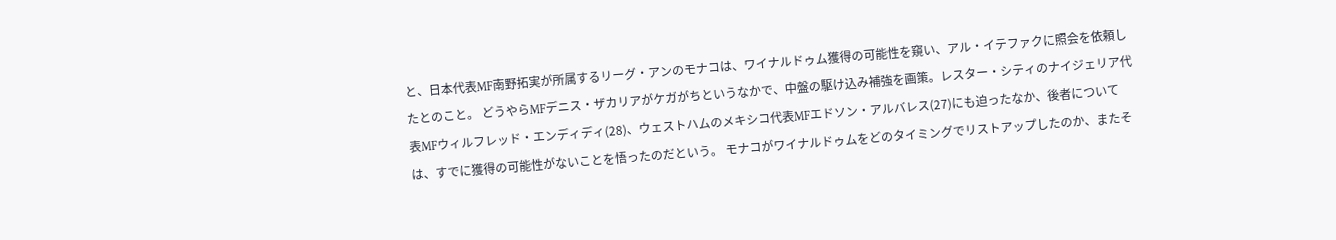と、日本代表MF南野拓実が所属するリーグ・アンのモナコは、ワイナルドゥム獲得の可能性を窺い、アル・イテファクに照会を依頼したとのこと。 どうやらMFデニス・ザカリアがケガがちというなかで、中盤の駆け込み補強を画策。レスター・シティのナイジェリア代表MFウィルフレッド・エンディディ(28)、ウェストハムのメキシコ代表MFエドソン・アルバレス(27)にも迫ったなか、後者については、すでに獲得の可能性がないことを悟ったのだという。 モナコがワイナルドゥムをどのタイミングでリストアップしたのか、またそ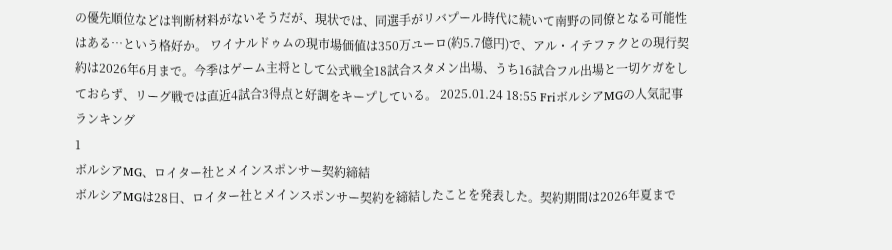の優先順位などは判断材料がないそうだが、現状では、同選手がリバプール時代に続いて南野の同僚となる可能性はある…という格好か。 ワイナルドゥムの現市場価値は350万ユーロ(約5.7億円)で、アル・イテファクとの現行契約は2026年6月まで。今季はゲーム主将として公式戦全18試合スタメン出場、うち16試合フル出場と一切ケガをしておらず、リーグ戦では直近4試合3得点と好調をキープしている。 2025.01.24 18:55 FriボルシアMGの人気記事ランキング
1
ボルシアMG、ロイター社とメインスポンサー契約締結
ボルシアMGは28日、ロイター社とメインスポンサー契約を締結したことを発表した。契約期間は2026年夏まで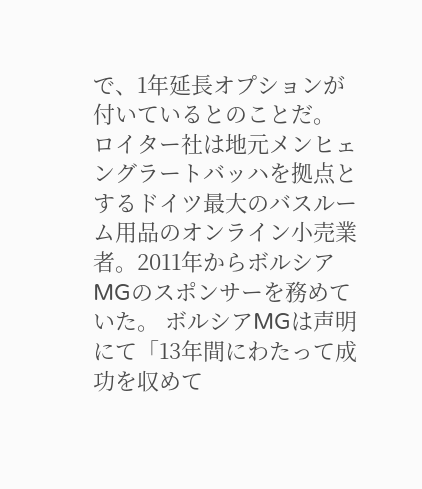で、1年延長オプションが付いているとのことだ。 ロイター社は地元メンヒェングラートバッハを拠点とするドイツ最大のバスルーム用品のオンライン小売業者。2011年からボルシアMGのスポンサーを務めていた。 ボルシアMGは声明にて「13年間にわたって成功を収めて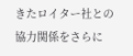きたロイター社との協力関係をさらに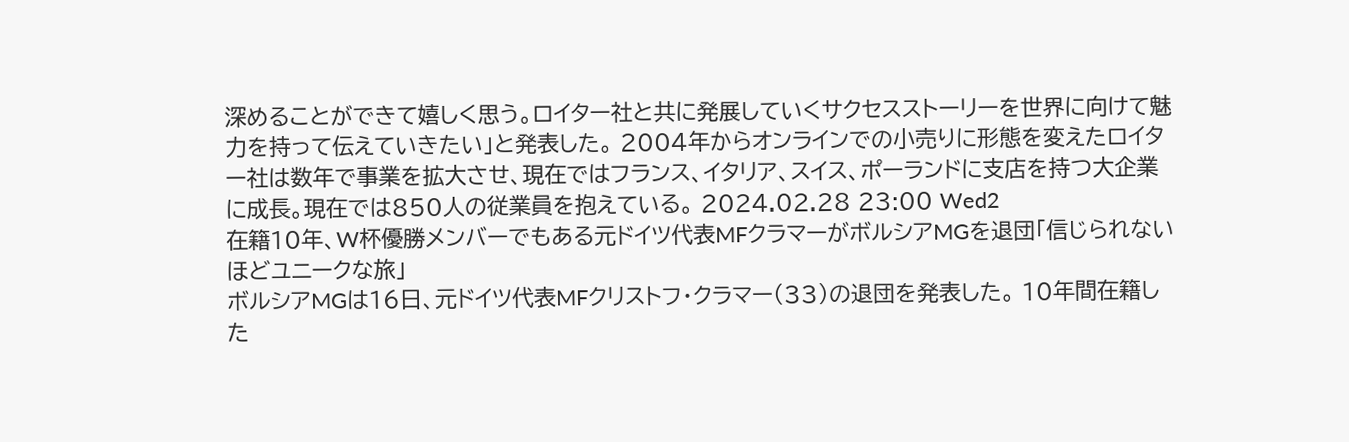深めることができて嬉しく思う。ロイター社と共に発展していくサクセスストーリーを世界に向けて魅力を持って伝えていきたい」と発表した。 2004年からオンラインでの小売りに形態を変えたロイター社は数年で事業を拡大させ、現在ではフランス、イタリア、スイス、ポーランドに支店を持つ大企業に成長。現在では850人の従業員を抱えている。 2024.02.28 23:00 Wed2
在籍10年、W杯優勝メンバーでもある元ドイツ代表MFクラマーがボルシアMGを退団「信じられないほどユニークな旅」
ボルシアMGは16日、元ドイツ代表MFクリストフ・クラマー(33)の退団を発表した。 10年間在籍した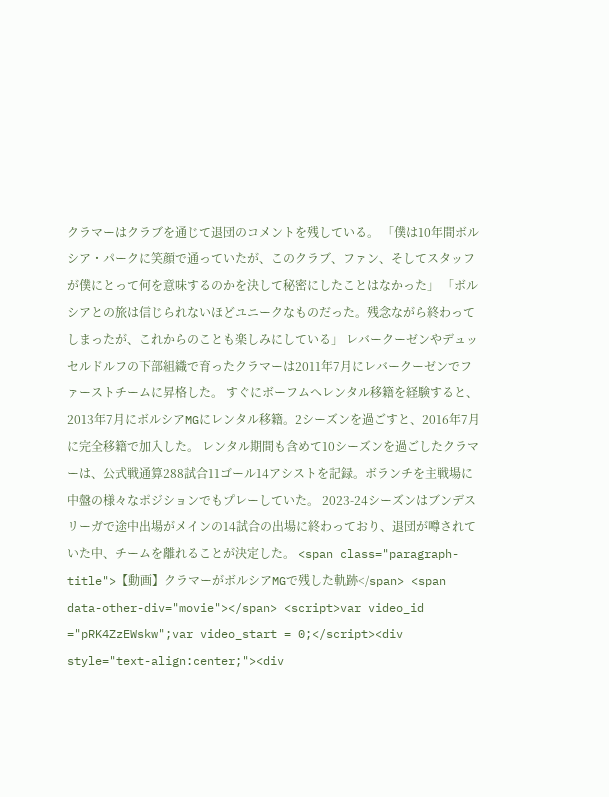クラマーはクラブを通じて退団のコメントを残している。 「僕は10年間ボルシア・パークに笑顔で通っていたが、このクラブ、ファン、そしてスタッフが僕にとって何を意味するのかを決して秘密にしたことはなかった」 「ボルシアとの旅は信じられないほどユニークなものだった。残念ながら終わってしまったが、これからのことも楽しみにしている」 レバークーゼンやデュッセルドルフの下部組織で育ったクラマーは2011年7月にレバークーゼンでファーストチームに昇格した。 すぐにボーフムへレンタル移籍を経験すると、2013年7月にボルシアMGにレンタル移籍。2シーズンを過ごすと、2016年7月に完全移籍で加入した。 レンタル期間も含めて10シーズンを過ごしたクラマーは、公式戦通算288試合11ゴール14アシストを記録。ボランチを主戦場に中盤の様々なポジションでもプレーしていた。 2023-24シーズンはブンデスリーガで途中出場がメインの14試合の出場に終わっており、退団が噂されていた中、チームを離れることが決定した。 <span class="paragraph-title">【動画】クラマーがボルシアMGで残した軌跡</span> <span data-other-div="movie"></span> <script>var video_id ="pRK4ZzEWskw";var video_start = 0;</script><div style="text-align:center;"><div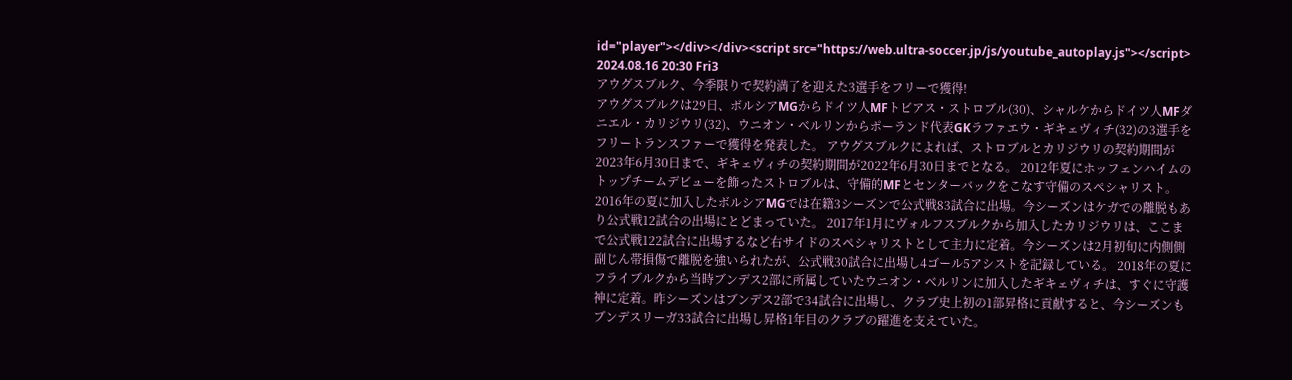id="player"></div></div><script src="https://web.ultra-soccer.jp/js/youtube_autoplay.js"></script> 2024.08.16 20:30 Fri3
アウグスブルク、今季限りで契約満了を迎えた3選手をフリーで獲得!
アウグスブルクは29日、ボルシアMGからドイツ人MFトビアス・ストロブル(30)、シャルケからドイツ人MFダニエル・カリジウリ(32)、ウニオン・ベルリンからポーランド代表GKラファエウ・ギキェヴィチ(32)の3選手をフリートランスファーで獲得を発表した。 アウグスブルクによれば、ストロブルとカリジウリの契約期間が2023年6月30日まで、ギキェヴィチの契約期間が2022年6月30日までとなる。 2012年夏にホッフェンハイムのトップチームデビューを飾ったストロブルは、守備的MFとセンターバックをこなす守備のスペシャリスト。2016年の夏に加入したボルシアMGでは在籍3シーズンで公式戦83試合に出場。今シーズンはケガでの離脱もあり公式戦12試合の出場にとどまっていた。 2017年1月にヴォルフスブルクから加入したカリジウリは、ここまで公式戦122試合に出場するなど右サイドのスペシャリストとして主力に定着。今シーズンは2月初旬に内側側副じん帯損傷で離脱を強いられたが、公式戦30試合に出場し4ゴール5アシストを記録している。 2018年の夏にフライブルクから当時ブンデス2部に所属していたウニオン・ベルリンに加入したギキェヴィチは、すぐに守護神に定着。昨シーズンはブンデス2部で34試合に出場し、クラブ史上初の1部昇格に貢献すると、今シーズンもブンデスリーガ33試合に出場し昇格1年目のクラブの躍進を支えていた。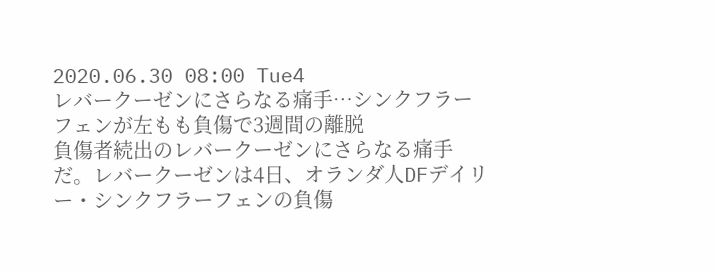2020.06.30 08:00 Tue4
レバークーゼンにさらなる痛手…シンクフラーフェンが左もも負傷で3週間の離脱
負傷者続出のレバークーゼンにさらなる痛手だ。レバークーゼンは4日、オランダ人DFデイリー・シンクフラーフェンの負傷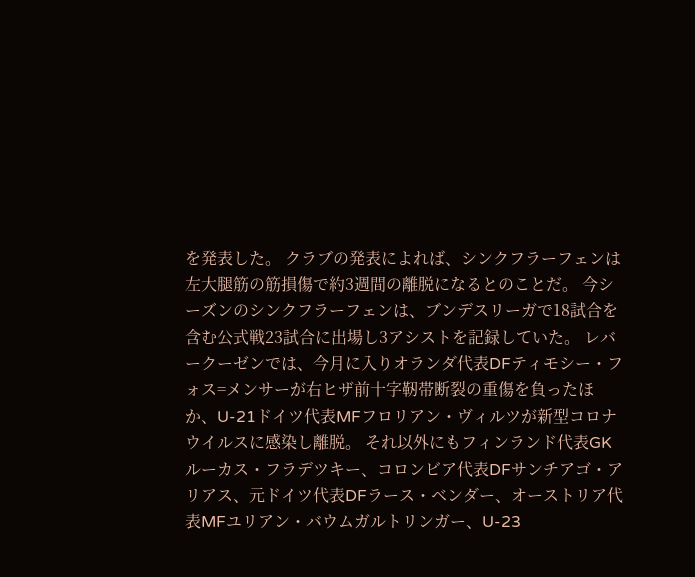を発表した。 クラブの発表によれば、シンクフラーフェンは左大腿筋の筋損傷で約3週間の離脱になるとのことだ。 今シーズンのシンクフラーフェンは、ブンデスリーガで18試合を含む公式戦23試合に出場し3アシストを記録していた。 レバークーゼンでは、今月に入りオランダ代表DFティモシー・フォス=メンサーが右ヒザ前十字靭帯断裂の重傷を負ったほか、U-21ドイツ代表MFフロリアン・ヴィルツが新型コロナウイルスに感染し離脱。 それ以外にもフィンランド代表GKルーカス・フラデツキー、コロンビア代表DFサンチアゴ・アリアス、元ドイツ代表DFラース・ベンダー、オーストリア代表MFユリアン・バウムガルトリンガー、U-23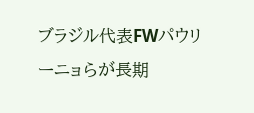ブラジル代表FWパウリーニョらが長期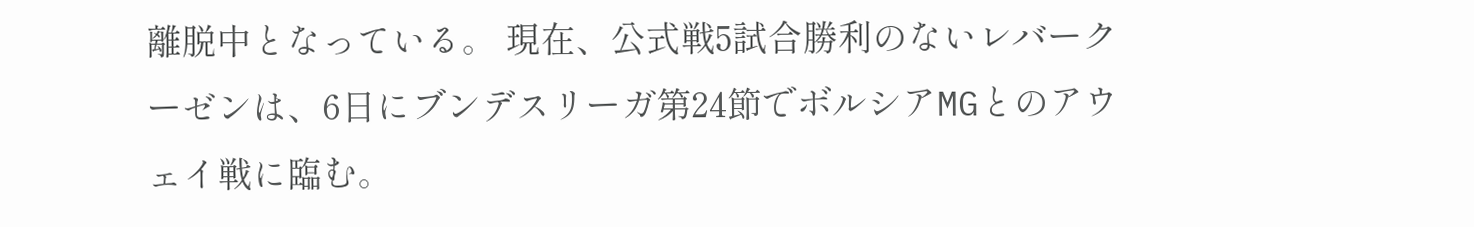離脱中となっている。 現在、公式戦5試合勝利のないレバークーゼンは、6日にブンデスリーガ第24節でボルシアMGとのアウェイ戦に臨む。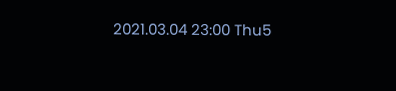2021.03.04 23:00 Thu5